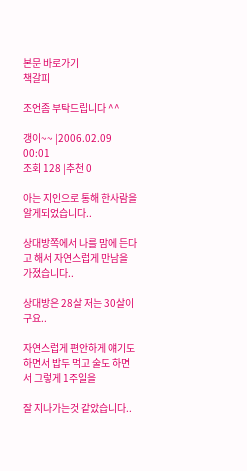본문 바로가기
책갈피

조언좀 부탁드립니다 ^^

갱이~~ |2006.02.09 00:01
조회 128 |추천 0

아는 지인으로 통해 한사람을 알게되었습니다..

상대방쪽에서 나를 맘에 든다고 해서 자연스럽게 만남을 가졌습니다..

상대방은 28살 저는 30살이구요..

자연스럽게 편안하게 얘기도 하면서 밥두 먹고 술도 하면서 그렇게 1주일을

잘 지나가는것 같았습니다..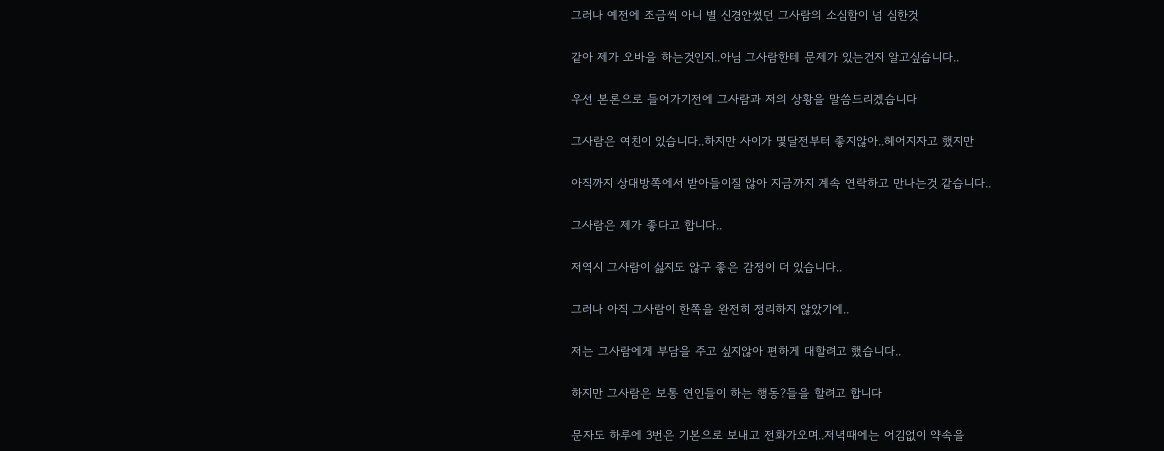그러나 예전에 조금씩 아니 별 신경안썼던 그사람의 소심함이 넘 심한것

같아 제가 오바을 하는것인지..아님 그사람한테 문제가 있는건지 알고싶습니다..

우선 본론으로 들어가기전에 그사람과 저의 상황을 말씀드리겠습니다

그사람은 여친이 있습니다..하지만 사이가 몇달전부터 좋지않아..헤어지자고 했지만

아직까지 상대방쪽에서 받아들이질 않아 지금까지 계속 연락하고 만나는것 같습니다..

그사람은 제가 좋다고 합니다..

저역시 그사람이 싫지도 않구 좋은 감정이 더 있습니다..

그러나 아직 그사람이 한쪽을 완전히 정리하지 않았기에..

저는 그사람에게 부담을 주고 싶지않아 편하게 대할려고 했습니다..

하지만 그사람은 보통 연인들이 하는 행동?들을 할려고 합니다

문자도 하루에 3번은 기본으로 보내고 전화가오며..저녁때에는 어김없이 약속을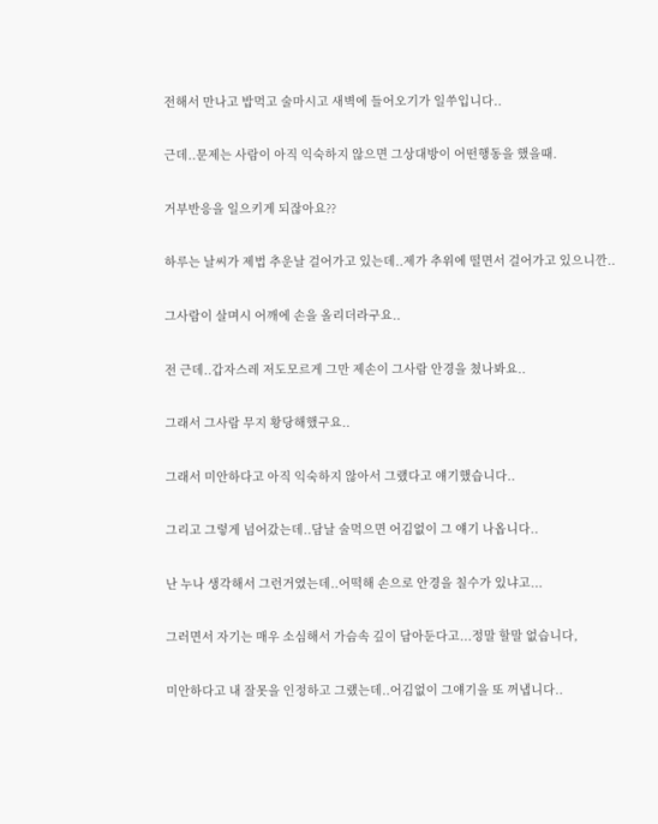전해서 만나고 밥먹고 술마시고 새벽에 들어오기가 일쑤입니다..

근데..문제는 사람이 아직 익숙하지 않으면 그상대방이 어떤행동을 했을때.

거부반응을 일으키게 되잖아요??

하루는 날씨가 제법 추운날 걸어가고 있는데..제가 추위에 떨면서 걸어가고 있으니깐..

그사람이 살며시 어깨에 손을 올리더라구요..

전 근데..갑자스레 저도모르게 그만 제손이 그사람 안경을 쳤나봐요..

그래서 그사람 무지 황당해했구요..

그래서 미안하다고 아직 익숙하지 않아서 그랬다고 얘기했습니다..

그리고 그렇게 넘어갔는데..담날 술먹으면 어김없이 그 얘기 나옵니다..

난 누나 생각해서 그런거였는데..어떡해 손으로 안경을 칠수가 있냐고...

그러면서 자기는 매우 소심해서 가슴속 깊이 담아둔다고...정말 할말 없습니다,

미안하다고 내 잘못을 인정하고 그랬는데..어김없이 그얘기을 또 꺼냅니다..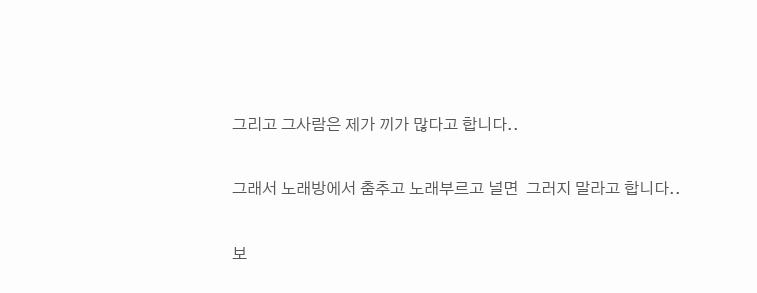그리고 그사람은 제가 끼가 많다고 합니다..

그래서 노래방에서 춤추고 노래부르고 널면  그러지 말라고 합니다..

보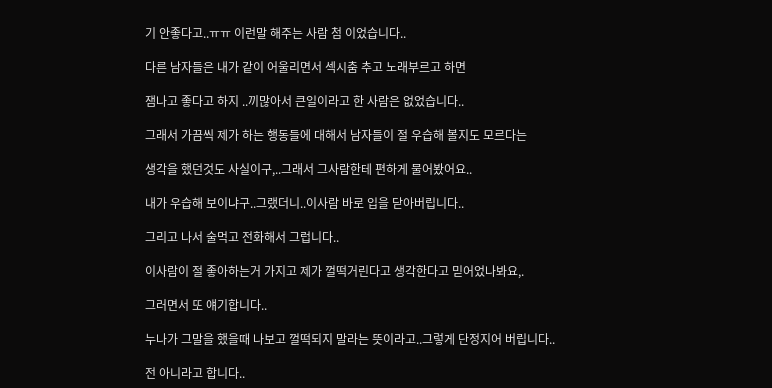기 안좋다고..ㅠㅠ 이런말 해주는 사람 첨 이었습니다..

다른 남자들은 내가 같이 어울리면서 섹시춤 추고 노래부르고 하면

잼나고 좋다고 하지 ..끼많아서 큰일이라고 한 사람은 없었습니다..

그래서 가끔씩 제가 하는 행동들에 대해서 남자들이 절 우습해 볼지도 모르다는

생각을 했던것도 사실이구,..그래서 그사람한테 편하게 물어봤어요..

내가 우습해 보이냐구..그랬더니..이사람 바로 입을 닫아버립니다..

그리고 나서 술먹고 전화해서 그럽니다..

이사람이 절 좋아하는거 가지고 제가 껄떡거린다고 생각한다고 믿어었나봐요,.

그러면서 또 얘기합니다..

누나가 그말을 했을때 나보고 껄떡되지 말라는 뜻이라고..그렇게 단정지어 버립니다..

전 아니라고 합니다..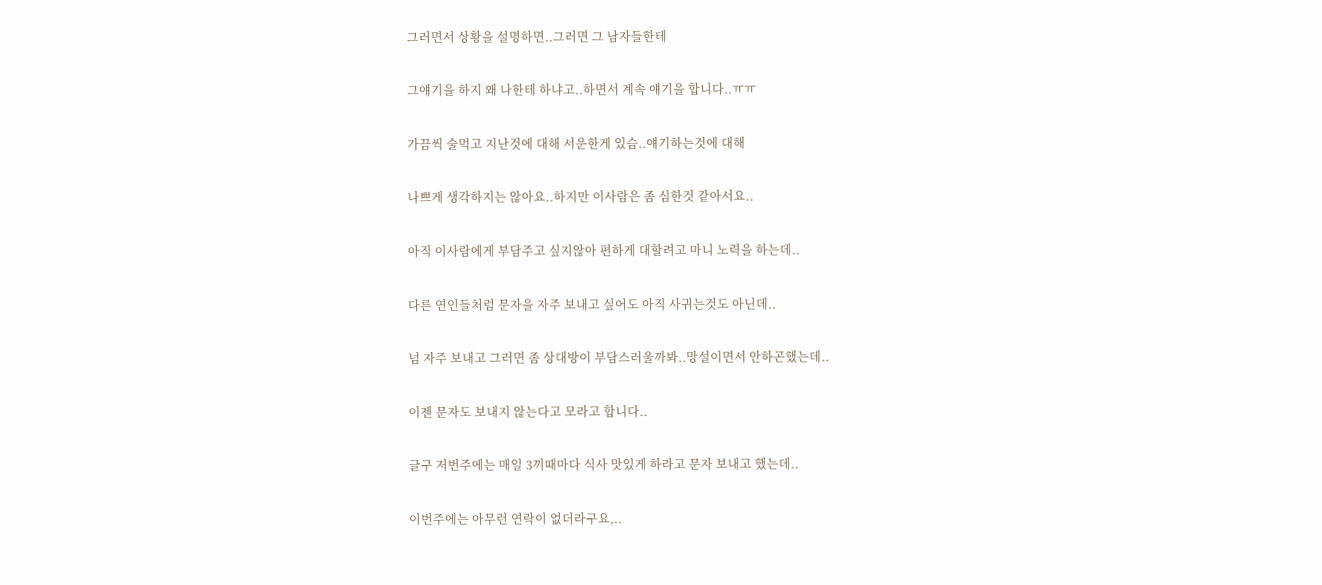그러면서 상황을 설명하면..그러면 그 남자들한테

그얘기을 하지 왜 나한테 하냐고..하면서 계속 얘기을 합니다..ㅠㅠ

가끔씩 술먹고 지난것에 대해 서운한게 있슴..얘기하는것에 대해

나쁘게 생각하지는 않아요..하지만 이사람은 좀 심한것 같아서요..

아직 이사람에게 부담주고 싶지않아 편하게 대할려고 마니 노력을 하는데..

다른 연인들처럼 문자을 자주 보내고 싶어도 아직 사귀는것도 아닌데..

넘 자주 보내고 그러면 좀 상대방이 부담스러울까봐..망설이면서 안하곤했는데..

이젠 문자도 보내지 않는다고 모라고 합니다..

글구 저번주에는 매일 3끼때마다 식사 맛있게 하라고 문자 보내고 했는데..

이번주에는 아무런 연락이 없더라구요,..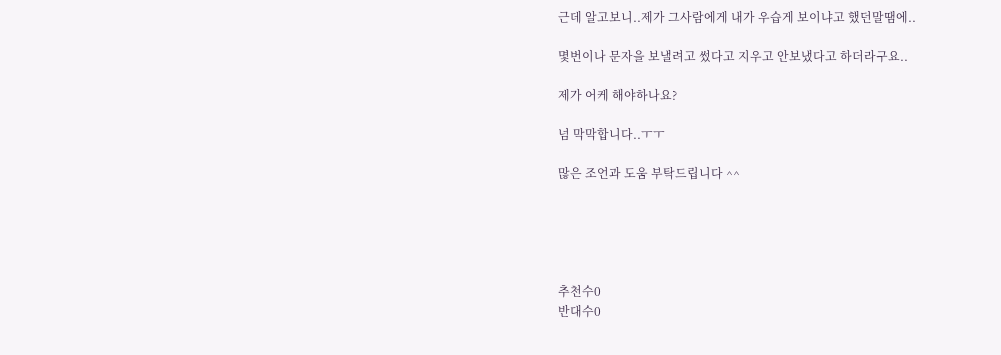근데 알고보니..제가 그사람에게 내가 우습게 보이냐고 했던말땜에..

몇번이나 문자을 보낼려고 썼다고 지우고 안보냈다고 하더라구요..

제가 어케 해야하나요?

넘 막막합니다..ㅜㅜ

많은 조언과 도움 부탁드립니다 ^^





추천수0
반대수0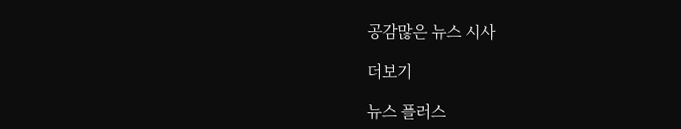공감많은 뉴스 시사

더보기

뉴스 플러스